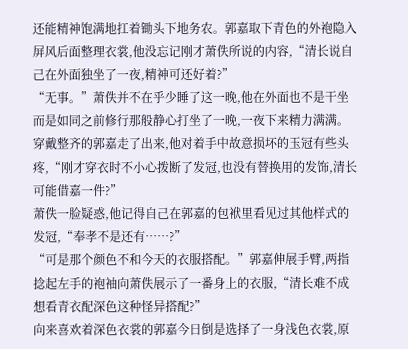还能精神饱满地扛着锄头下地务农。郭嘉取下青色的外袍隐入屏风后面整理衣裳,他没忘记刚才萧佚所说的内容,“清长说自己在外面独坐了一夜,精神可还好着?”
“无事。”萧佚并不在乎少睡了这一晚,他在外面也不是干坐而是如同之前修行那般静心打坐了一晚,一夜下来精力满满。
穿戴整齐的郭嘉走了出来,他对着手中故意损坏的玉冠有些头疼,“刚才穿衣时不小心拨断了发冠,也没有替换用的发饰,清长可能借嘉一件?”
萧佚一脸疑惑,他记得自己在郭嘉的包袱里看见过其他样式的发冠,“奉孝不是还有……?”
“可是那个颜色不和今天的衣服搭配。”郭嘉伸展手臂,两指捻起左手的袍袖向萧佚展示了一番身上的衣服,“清长难不成想看青衣配深色这种怪异搭配?”
向来喜欢着深色衣裳的郭嘉今日倒是选择了一身浅色衣裳,原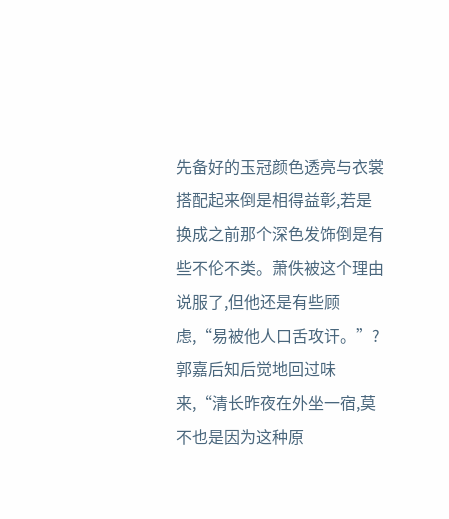先备好的玉冠颜色透亮与衣裳搭配起来倒是相得益彰,若是换成之前那个深色发饰倒是有些不伦不类。萧佚被这个理由说服了,但他还是有些顾虑,“易被他人口舌攻讦。”?
郭嘉后知后觉地回过味来,“清长昨夜在外坐一宿,莫不也是因为这种原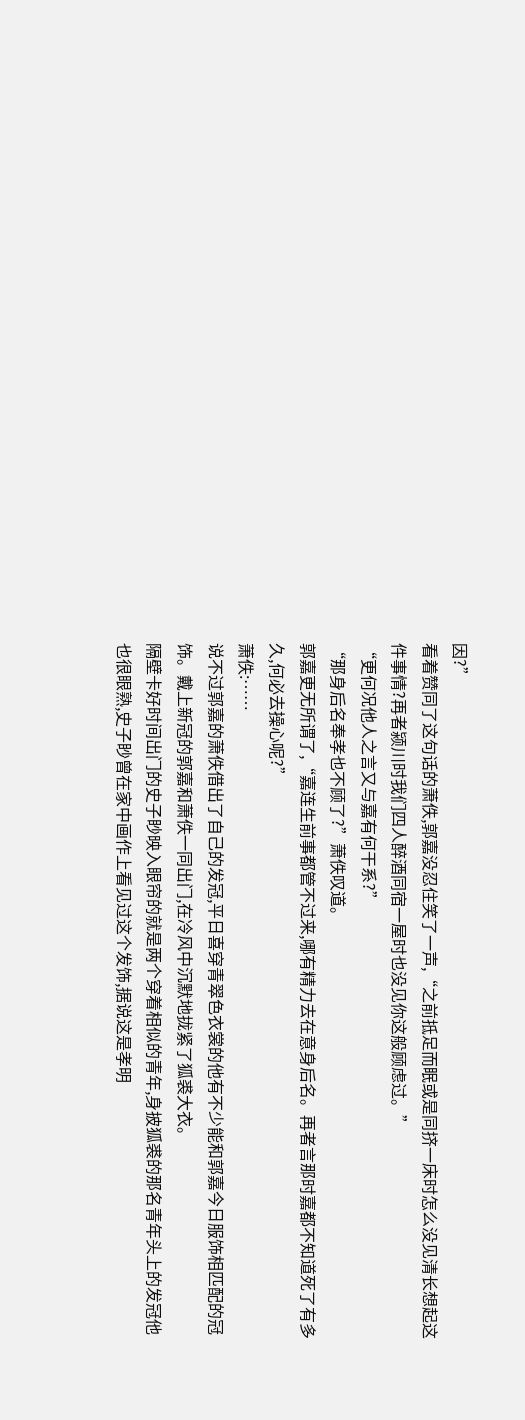因?”
看着赞同了这句话的萧佚,郭嘉没忍住笑了一声,“之前抵足而眠或是同挤一床时怎么没见清长想起这件事情?再者颍川时我们四人醉酒同宿一屋时也没见你这般顾虑过。”
“更何况他人之言又与嘉有何干系?”
“那身后名奉孝也不顾了?”萧佚叹道。
郭嘉更无所谓了,“嘉连生前事都管不过来,哪有精力去在意身后名。再者言那时嘉都不知道死了有多久,何必去操心呢?”
萧佚:……
说不过郭嘉的萧佚借出了自己的发冠,平日喜穿青翠色衣裳的他有不少能和郭嘉今日服饰相匹配的冠饰。戴上新冠的郭嘉和萧佚一同出门,在冷风中沉默地拢紧了狐裘大衣。
隔壁卡好时间出门的史子眇映入眼帘的就是两个穿着相似的青年,身披狐裘的那名青年头上的发冠他也很眼熟,史子眇曾在家中画作上看见过这个发饰,据说这是孝明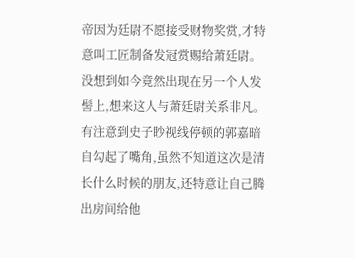帝因为廷尉不愿接受财物奖赏,才特意叫工匠制备发冠赏赐给萧廷尉。
没想到如今竟然出现在另一个人发髻上,想来这人与萧廷尉关系非凡。
有注意到史子眇视线停顿的郭嘉暗自勾起了嘴角,虽然不知道这次是清长什么时候的朋友,还特意让自己腾出房间给他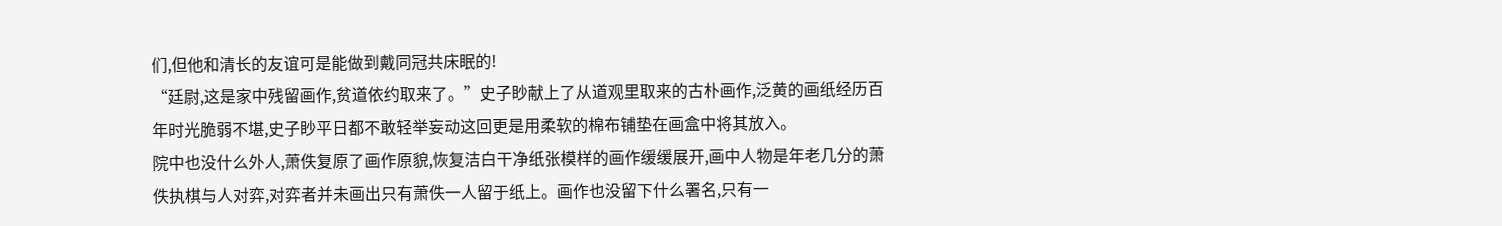们,但他和清长的友谊可是能做到戴同冠共床眠的!
“廷尉,这是家中残留画作,贫道依约取来了。”史子眇献上了从道观里取来的古朴画作,泛黄的画纸经历百年时光脆弱不堪,史子眇平日都不敢轻举妄动这回更是用柔软的棉布铺垫在画盒中将其放入。
院中也没什么外人,萧佚复原了画作原貌,恢复洁白干净纸张模样的画作缓缓展开,画中人物是年老几分的萧佚执棋与人对弈,对弈者并未画出只有萧佚一人留于纸上。画作也没留下什么署名,只有一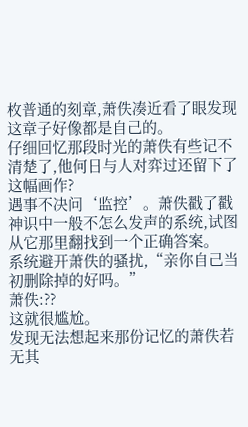枚普通的刻章,萧佚凑近看了眼发现这章子好像都是自己的。
仔细回忆那段时光的萧佚有些记不清楚了,他何日与人对弈过还留下了这幅画作?
遇事不决问‘监控’。萧佚戳了戳神识中一般不怎么发声的系统,试图从它那里翻找到一个正确答案。
系统避开萧佚的骚扰,“亲你自己当初删除掉的好吗。”
萧佚:??
这就很尴尬。
发现无法想起来那份记忆的萧佚若无其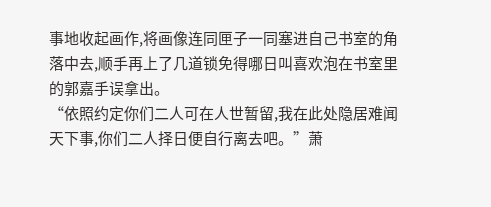事地收起画作,将画像连同匣子一同塞进自己书室的角落中去,顺手再上了几道锁免得哪日叫喜欢泡在书室里的郭嘉手误拿出。
“依照约定你们二人可在人世暂留,我在此处隐居难闻天下事,你们二人择日便自行离去吧。”萧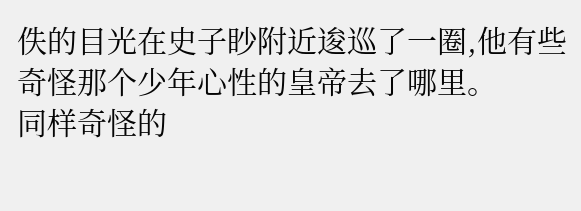佚的目光在史子眇附近逡巡了一圈,他有些奇怪那个少年心性的皇帝去了哪里。
同样奇怪的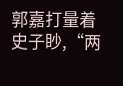郭嘉打量着史子眇,“两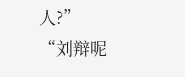人?”
“刘辩呢